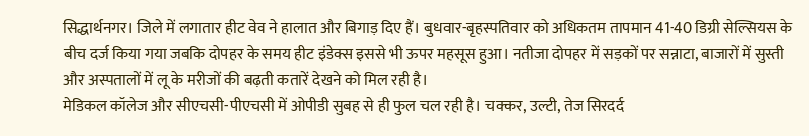सिद्धार्थनगर। जिले में लगातार हीट वेव ने हालात और बिगाड़ दिए हैं। बुधवार-बृहस्पतिवार को अधिकतम तापमान 41-40 डिग्री सेल्सियस के बीच दर्ज किया गया जबकि दोपहर के समय हीट इंडेक्स इससे भी ऊपर महसूस हुआ। नतीजा दोपहर में सड़कों पर सन्नाटा, बाजारों में सुस्ती और अस्पतालों में लू के मरीजों की बढ़ती कतारें देखने को मिल रही है।
मेडिकल कॉलेज और सीएचसी-पीएचसी में ओपीडी सुबह से ही फुल चल रही है। चक्कर, उल्टी, तेज सिरदर्द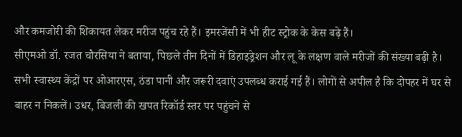और कमजोरी की शिकायत लेकर मरीज पहुंच रहे हैं। इमरजेंसी में भी हीट स्ट्रोक के केस बढ़े हैं।
सीएमओ डॉ. रजत चौरसिया ने बताया, पिछले तीन दिनों में डिहाइड्रेशन और लू के लक्षण वाले मरीजों की संख्या बढ़ी है। सभी स्वास्थ्य केंद्रों पर ओआरएस, ठंडा पानी और जरूरी दवाएं उपलब्ध कराई गई हैं। लोगों से अपील है कि दोपहर में घर से बाहर न निकलें। उधर, बिजली की खपत रिकॉर्ड स्तर पर पहुंचने से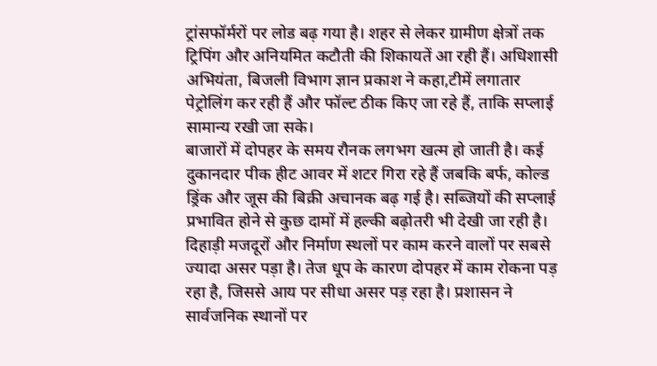ट्रांसफॉर्मरों पर लोड बढ़ गया है। शहर से लेकर ग्रामीण क्षेत्रों तक ट्रिपिंग और अनियमित कटौती की शिकायतें आ रही हैं। अधिशासी अभियंता, बिजली विभाग ज्ञान प्रकाश ने कहा,टीमें लगातार पेट्रोलिंग कर रही हैं और फॉल्ट ठीक किए जा रहे हैं, ताकि सप्लाई सामान्य रखी जा सके।
बाजारों में दोपहर के समय रौनक लगभग खत्म हो जाती है। कई दुकानदार पीक हीट आवर में शटर गिरा रहे हैं जबकि बर्फ, कोल्ड ड्रिंक और जूस की बिक्री अचानक बढ़ गई है। सब्जियों की सप्लाई प्रभावित होने से कुछ दामों में हल्की बढ़ोतरी भी देखी जा रही है। दिहाड़ी मजदूरों और निर्माण स्थलों पर काम करने वालों पर सबसे ज्यादा असर पड़ा है। तेज धूप के कारण दोपहर में काम रोकना पड़ रहा है, जिससे आय पर सीधा असर पड़ रहा है। प्रशासन ने सार्वजनिक स्थानों पर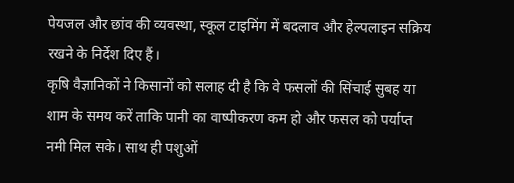पेयजल और छांव की व्यवस्था, स्कूल टाइमिंग में बदलाव और हेल्पलाइन सक्रिय रखने के निर्देश दिए हैं।
कृषि वैज्ञानिकों ने किसानों को सलाह दी है कि वे फसलों की सिंचाई सुबह या शाम के समय करें ताकि पानी का वाष्पीकरण कम हो और फसल को पर्याप्त नमी मिल सके। साथ ही पशुओं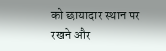को छायादार स्थान पर रखने और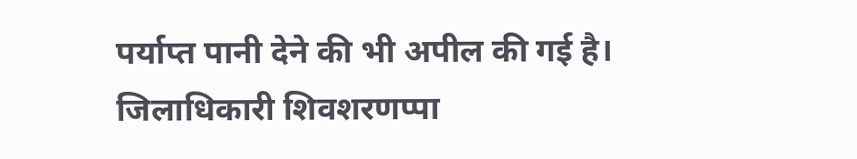पर्याप्त पानी देने की भी अपील की गई है।
जिलाधिकारी शिवशरणप्पा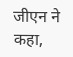जीएन ने कहा,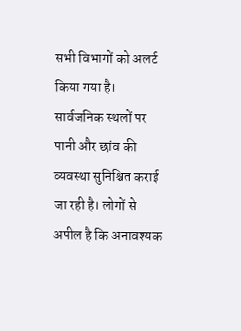सभी विभागों को अलर्ट किया गया है। सार्वजनिक स्थलों पर पानी और छांव की व्यवस्था सुनिश्चित कराई जा रही है। लोगों से अपील है कि अनावश्यक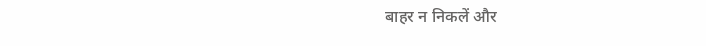बाहर न निकलें और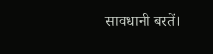सावधानी बरतें।